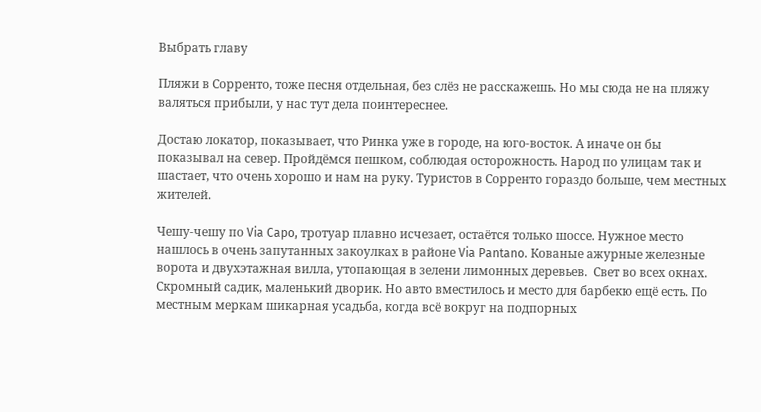Выбрать главу

Пляжи в Сорренто, тоже песня отдельная, без слёз не расскажешь. Но мы сюда не на пляжу валяться прибыли, у нас тут дела поинтереснее.

Достаю локатор, показывает, что Ринка уже в городе, на юго-восток. А иначе он бы показывал на север. Пройдёмся пешком, соблюдая осторожность. Народ по улицам так и шастает, что очень хорошо и нам на руку. Туристов в Сорренто гораздо больше, чем местных жителей.

Чешу-чешу по Via Capo, тротуар плавно исчезает, остаётся только шоссе. Нужное место нашлось в очень запутанных закоулках в районе Via Pantano. Кованые ажурные железные ворота и двухэтажная вилла, утопающая в зелени лимонных деревьев.  Свет во всех окнах. Скромный садик, маленький дворик. Но авто вместилось и место для барбекю ещё есть. По местным меркам шикарная усадьба, когда всё вокруг на подпорных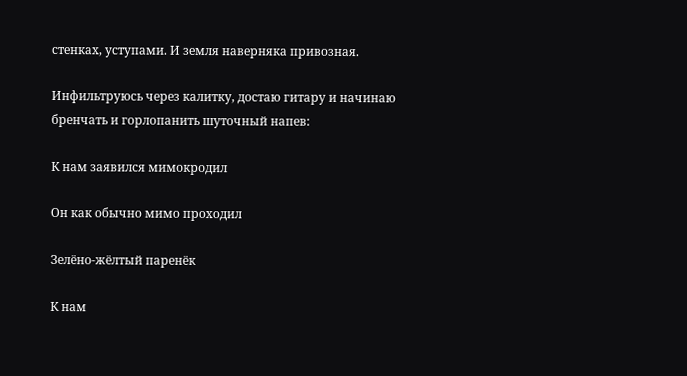стенках, уступами. И земля наверняка привозная.

Инфильтруюсь через калитку, достаю гитару и начинаю бренчать и горлопанить шуточный напев:

К нам заявился мимокродил

Он как обычно мимо проходил

Зелёно-жёлтый паренёк

К нам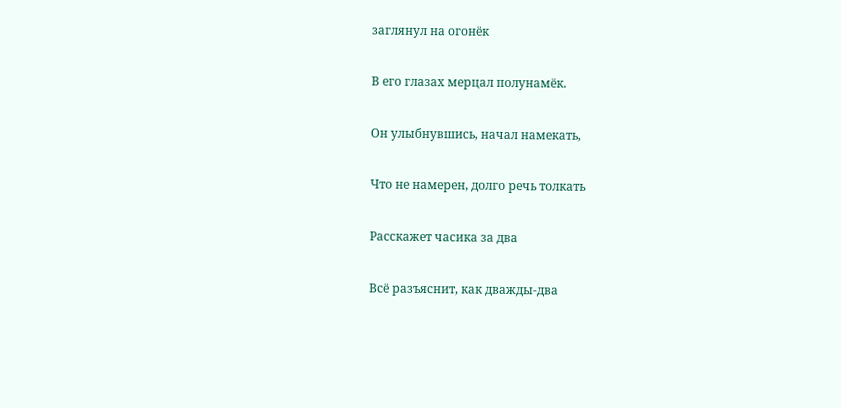заглянул на огонёк

В его глазах мерцал полунамёк.

Он улыбнувшись, начал намекать,

Что не намерен, долго речь толкать

Расскажет часика за два

Всё разъяснит, как дважды-два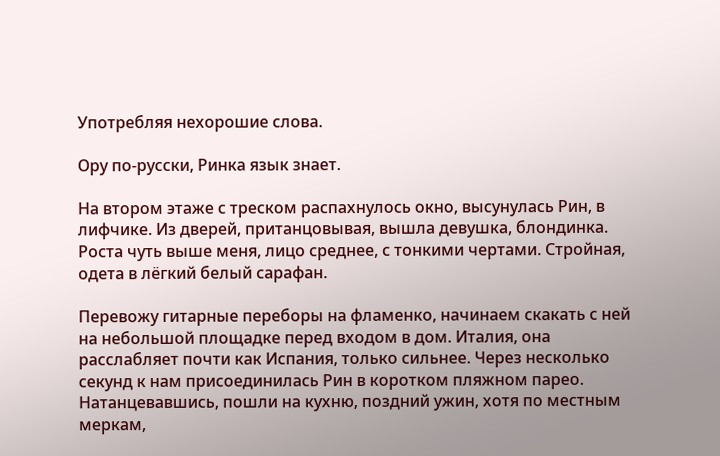Употребляя нехорошие слова.

Ору по-русски, Ринка язык знает.

На втором этаже с треском распахнулось окно, высунулась Рин, в лифчике. Из дверей, пританцовывая, вышла девушка, блондинка. Роста чуть выше меня, лицо среднее, с тонкими чертами. Стройная, одета в лёгкий белый сарафан.

Перевожу гитарные переборы на фламенко, начинаем скакать с ней на небольшой площадке перед входом в дом. Италия, она расслабляет почти как Испания, только сильнее. Через несколько секунд к нам присоединилась Рин в коротком пляжном парео. Натанцевавшись, пошли на кухню, поздний ужин, хотя по местным меркам,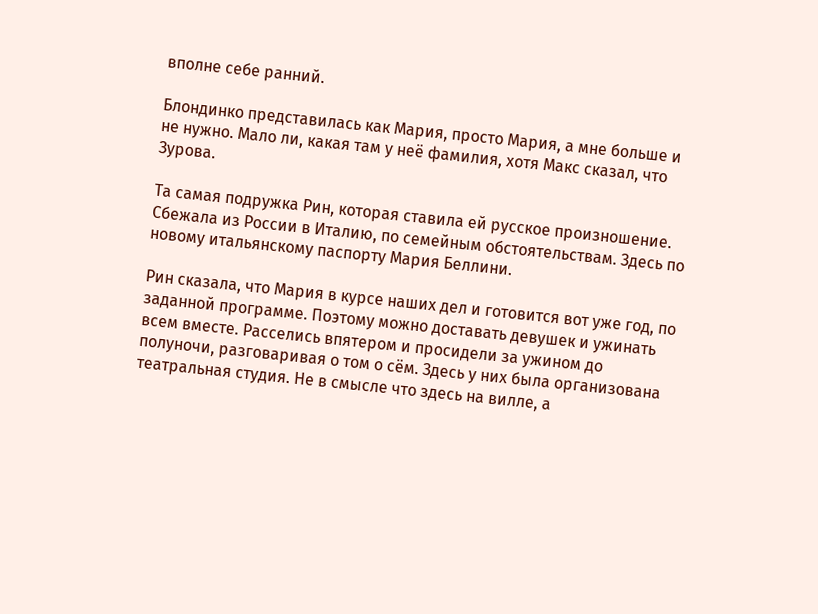вполне себе ранний.

Блондинко представилась как Мария, просто Мария, а мне больше и не нужно. Мало ли, какая там у неё фамилия, хотя Макс сказал, что Зурова.

Та самая подружка Рин, которая ставила ей русское произношение. Сбежала из России в Италию, по семейным обстоятельствам. Здесь по новому итальянскому паспорту Мария Беллини.

Рин сказала, что Мария в курсе наших дел и готовится вот уже год, по заданной программе. Поэтому можно доставать девушек и ужинать всем вместе. Расселись впятером и просидели за ужином до полуночи, разговаривая о том о сём. Здесь у них была организована театральная студия. Не в смысле что здесь на вилле, а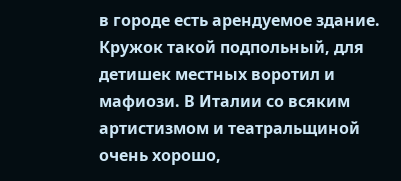в городе есть арендуемое здание. Кружок такой подпольный, для детишек местных воротил и мафиози. В Италии со всяким артистизмом и театральщиной очень хорошо,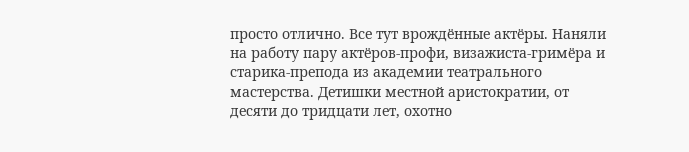просто отлично. Все тут врождённые актёры. Наняли на работу пару актёров-профи, визажиста-гримёра и старика-препода из академии театрального мастерства. Детишки местной аристократии, от десяти до тридцати лет, охотно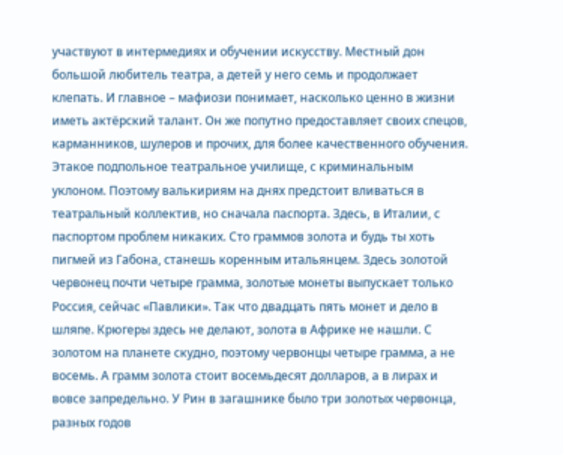участвуют в интермедиях и обучении искусству. Местный дон большой любитель театра, а детей у него семь и продолжает клепать. И главное – мафиози понимает, насколько ценно в жизни иметь актёрский талант. Он же попутно предоставляет своих спецов, карманников, шулеров и прочих, для более качественного обучения. Этакое подпольное театральное училище, с криминальным уклоном. Поэтому валькириям на днях предстоит вливаться в театральный коллектив, но сначала паспорта. Здесь, в Италии, с паспортом проблем никаких. Сто граммов золота и будь ты хоть пигмей из Габона, станешь коренным итальянцем. Здесь золотой червонец почти четыре грамма, золотые монеты выпускает только Россия, сейчас «Павлики». Так что двадцать пять монет и дело в шляпе. Крюгеры здесь не делают, золота в Африке не нашли. С золотом на планете скудно, поэтому червонцы четыре грамма, а не восемь. А грамм золота стоит восемьдесят долларов, а в лирах и вовсе запредельно. У Рин в загашнике было три золотых червонца, разных годов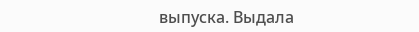выпуска. Выдала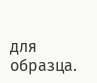для образца.